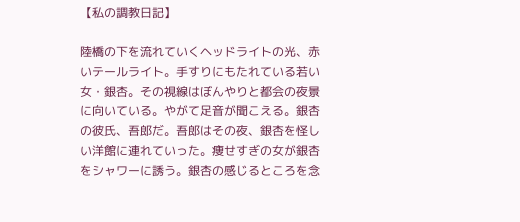【私の調教日記】

陸橋の下を流れていくヘッドライトの光、赤いテールライト。手すりにもたれている若い女・銀杏。その視線はぼんやりと都会の夜景に向いている。やがて足音が聞こえる。銀杏の彼氏、吾郎だ。吾郎はその夜、銀杏を怪しい洋館に連れていった。痩せすぎの女が銀杏をシャワーに誘う。銀杏の感じるところを念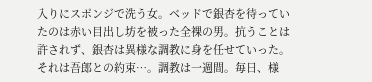入りにスポンジで洗う女。ベッドで銀杏を待っていたのは赤い目出し坊を被った全裸の男。抗うことは許されず、銀杏は異様な調教に身を任せていった。それは吾郎との約束…。調教は一週間。毎日、様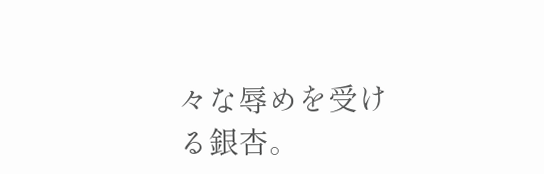々な辱めを受ける銀杏。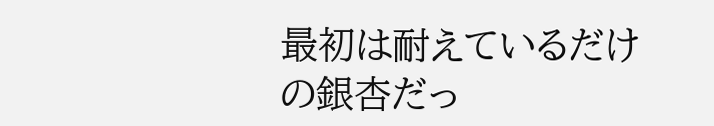最初は耐えているだけの銀杏だっ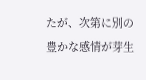たが、次第に別の豊かな感情が芽生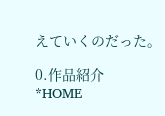えていくのだった。

0.作品紹介
*HOME